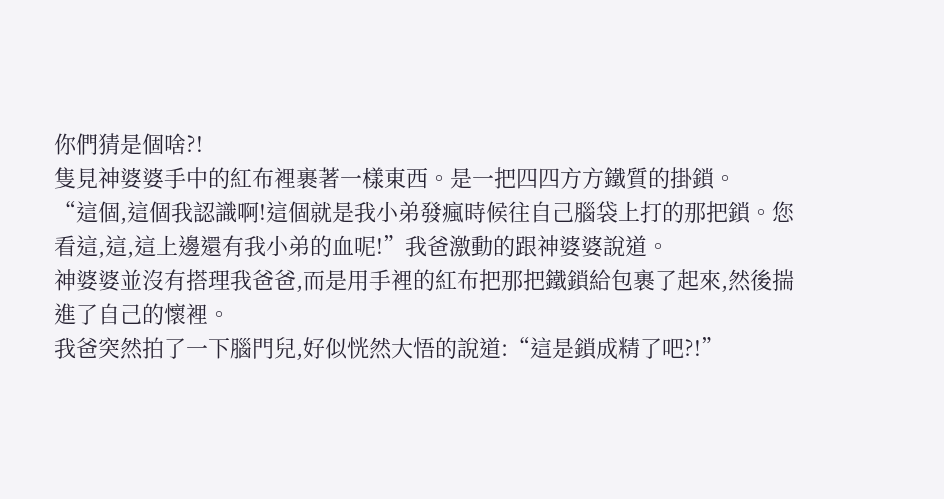你們猜是個啥?!
隻見神婆婆手中的紅布裡裹著一樣東西。是一把四四方方鐵質的掛鎖。
“這個,這個我認識啊!這個就是我小弟發瘋時候往自己腦袋上打的那把鎖。您看這,這,這上邊還有我小弟的血呢!”我爸激動的跟神婆婆說道。
神婆婆並沒有搭理我爸爸,而是用手裡的紅布把那把鐵鎖給包裹了起來,然後揣進了自己的懷裡。
我爸突然拍了一下腦門兒,好似恍然大悟的說道:“這是鎖成精了吧?!”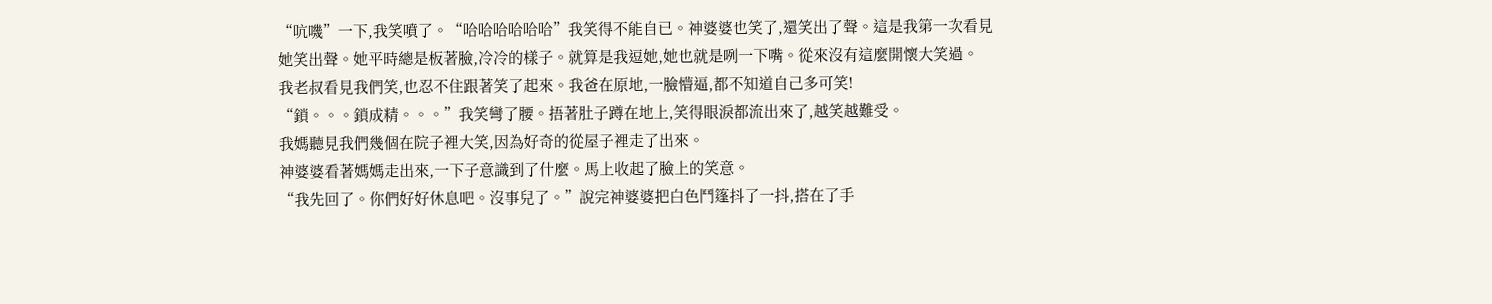“吭嘰”一下,我笑噴了。“哈哈哈哈哈哈”我笑得不能自已。神婆婆也笑了,還笑出了聲。這是我第一次看見她笑出聲。她平時總是板著臉,冷冷的樣子。就算是我逗她,她也就是咧一下嘴。從來沒有這麼開懷大笑過。
我老叔看見我們笑,也忍不住跟著笑了起來。我爸在原地,一臉懵逼,都不知道自己多可笑!
“鎖。。。鎖成精。。。”我笑彎了腰。捂著肚子蹲在地上,笑得眼淚都流出來了,越笑越難受。
我媽聽見我們幾個在院子裡大笑,因為好奇的從屋子裡走了出來。
神婆婆看著媽媽走出來,一下子意識到了什麼。馬上收起了臉上的笑意。
“我先回了。你們好好休息吧。沒事兒了。”說完神婆婆把白色鬥篷抖了一抖,搭在了手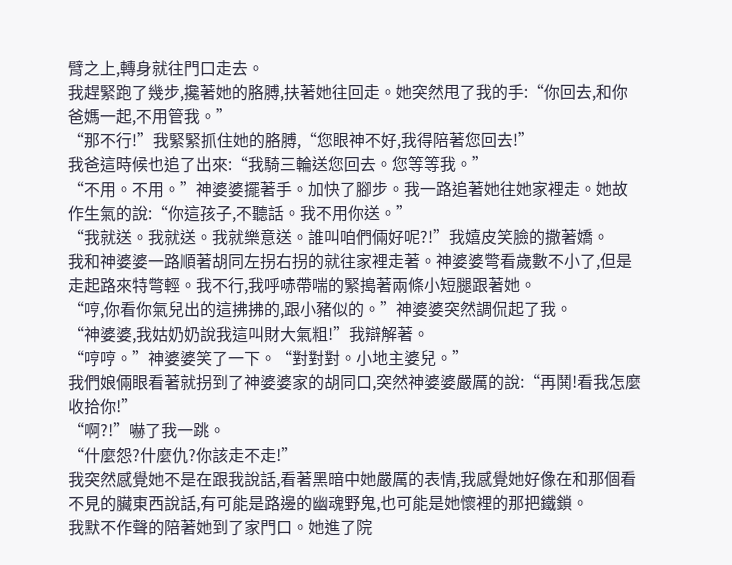臂之上,轉身就往門口走去。
我趕緊跑了幾步,攙著她的胳膊,扶著她往回走。她突然甩了我的手:“你回去,和你爸媽一起,不用管我。”
“那不行!”我緊緊抓住她的胳膊,“您眼神不好,我得陪著您回去!”
我爸這時候也追了出來:“我騎三輪送您回去。您等等我。”
“不用。不用。”神婆婆擺著手。加快了腳步。我一路追著她往她家裡走。她故作生氣的說:“你這孩子,不聽話。我不用你送。”
“我就送。我就送。我就樂意送。誰叫咱們倆好呢?!”我嬉皮笑臉的撒著嬌。
我和神婆婆一路順著胡同左拐右拐的就往家裡走著。神婆婆彆看歲數不小了,但是走起路來特彆輕。我不行,我呼哧帶喘的緊搗著兩條小短腿跟著她。
“哼,你看你氣兒出的這拂拂的,跟小豬似的。”神婆婆突然調侃起了我。
“神婆婆,我姑奶奶說我這叫財大氣粗!”我辯解著。
“哼哼。”神婆婆笑了一下。“對對對。小地主婆兒。”
我們娘倆眼看著就拐到了神婆婆家的胡同口,突然神婆婆嚴厲的說:“再鬨!看我怎麼收拾你!”
“啊?!”嚇了我一跳。
“什麼怨?什麼仇?你該走不走!”
我突然感覺她不是在跟我說話,看著黑暗中她嚴厲的表情,我感覺她好像在和那個看不見的臟東西說話,有可能是路邊的幽魂野鬼,也可能是她懷裡的那把鐵鎖。
我默不作聲的陪著她到了家門口。她進了院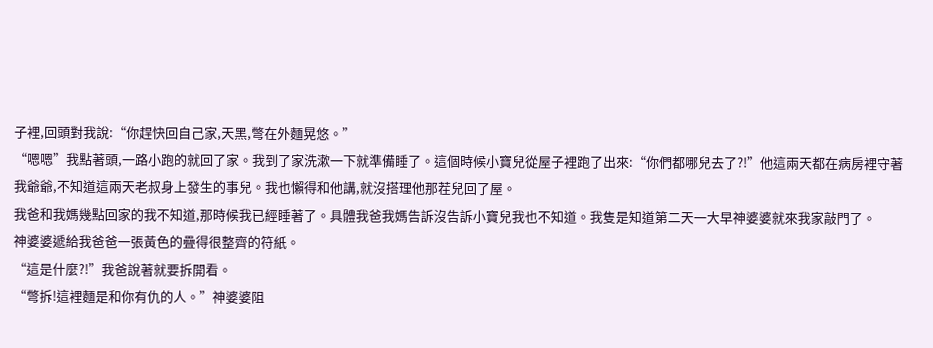子裡,回頭對我說:“你趕快回自己家,天黑,彆在外麵晃悠。”
“嗯嗯”我點著頭,一路小跑的就回了家。我到了家洗漱一下就準備睡了。這個時候小寶兒從屋子裡跑了出來:“你們都哪兒去了?!”他這兩天都在病房裡守著我爺爺,不知道這兩天老叔身上發生的事兒。我也懶得和他講,就沒搭理他那茬兒回了屋。
我爸和我媽幾點回家的我不知道,那時候我已經睡著了。具體我爸我媽告訴沒告訴小寶兒我也不知道。我隻是知道第二天一大早神婆婆就來我家敲門了。
神婆婆遞給我爸爸一張黃色的疊得很整齊的符紙。
“這是什麼?!”我爸說著就要拆開看。
“彆拆!這裡麵是和你有仇的人。”神婆婆阻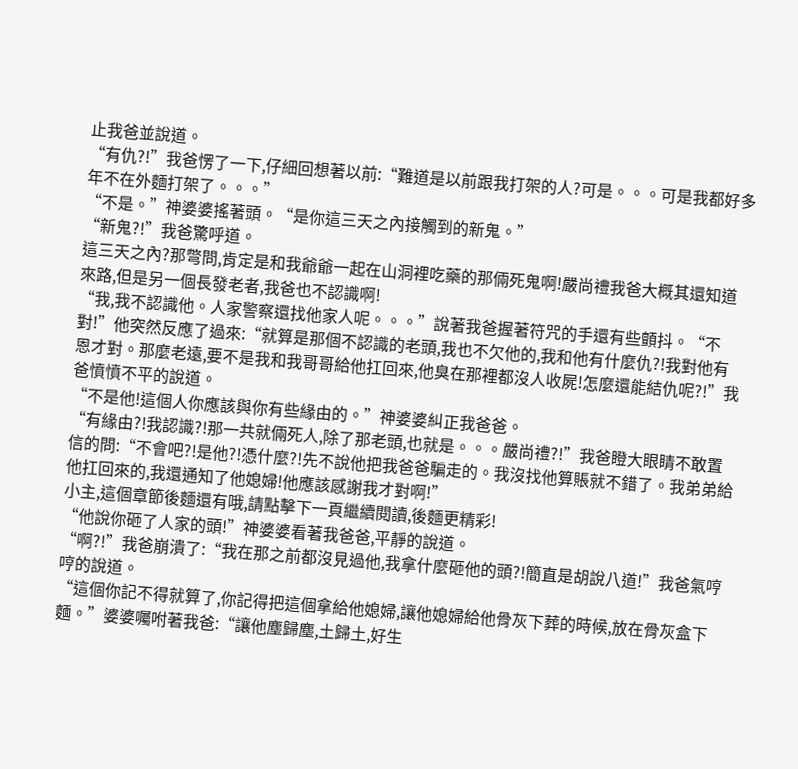止我爸並說道。
“有仇?!”我爸愣了一下,仔細回想著以前:“難道是以前跟我打架的人?可是。。。可是我都好多年不在外麵打架了。。。”
“不是。”神婆婆搖著頭。“是你這三天之內接觸到的新鬼。”
“新鬼?!”我爸驚呼道。
這三天之內?那彆問,肯定是和我爺爺一起在山洞裡吃藥的那倆死鬼啊!嚴尚禮我爸大概其還知道來路,但是另一個長發老者,我爸也不認識啊!
“我,我不認識他。人家警察還找他家人呢。。。”說著我爸握著符咒的手還有些顫抖。“不對!”他突然反應了過來:“就算是那個不認識的老頭,我也不欠他的,我和他有什麼仇?!我對他有恩才對。那麼老遠,要不是我和我哥哥給他扛回來,他臭在那裡都沒人收屍!怎麼還能結仇呢?!”我爸憤憤不平的說道。
“不是他!這個人你應該與你有些緣由的。”神婆婆糾正我爸爸。
“有緣由?!我認識?!那一共就倆死人,除了那老頭,也就是。。。嚴尚禮?!”我爸瞪大眼睛不敢置信的問:“不會吧?!是他?!憑什麼?!先不說他把我爸爸騙走的。我沒找他算賬就不錯了。我弟弟給他扛回來的,我還通知了他媳婦!他應該感謝我才對啊!”
小主,這個章節後麵還有哦,請點擊下一頁繼續閱讀,後麵更精彩!
“他說你砸了人家的頭!”神婆婆看著我爸爸,平靜的說道。
“啊?!”我爸崩潰了:“我在那之前都沒見過他,我拿什麼砸他的頭?!簡直是胡說八道!”我爸氣哼哼的說道。
“這個你記不得就算了,你記得把這個拿給他媳婦,讓他媳婦給他骨灰下葬的時候,放在骨灰盒下麵。”婆婆囑咐著我爸:“讓他塵歸塵,土歸土,好生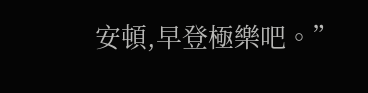安頓,早登極樂吧。”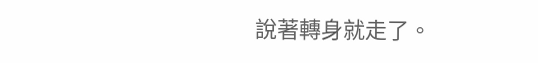說著轉身就走了。